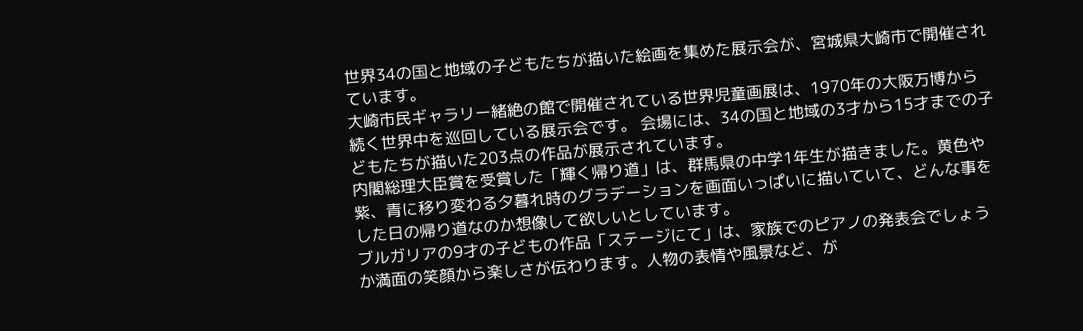世界34の国と地域の子どもたちが描いた絵画を集めた展示会が、宮城県大崎市で開催されています。
大崎市民ギャラリー緒絶の館で開催されている世界児童画展は、1970年の大阪万博から続く世界中を巡回している展示会です。 会場には、34の国と地域の3才から15才までの子どもたちが描いた203点の作品が展示されています。
内閣総理大臣賞を受賞した「輝く帰り道」は、群馬県の中学1年生が描きました。黄色や紫、青に移り変わる夕暮れ時のグラデーションを画面いっぱいに描いていて、どんな事をした日の帰り道なのか想像して欲しいとしています。
ブルガリアの9才の子どもの作品「ステージにて」は、家族でのピアノの発表会でしょうか満面の笑顔から楽しさが伝わります。人物の表情や風景など、が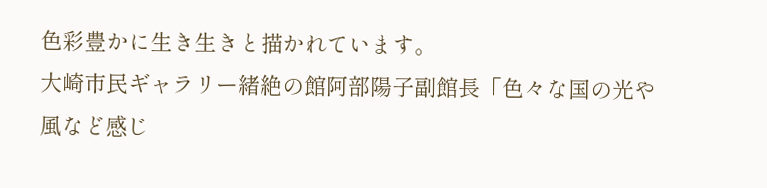色彩豊かに生き生きと描かれています。
大崎市民ギャラリー緒絶の館阿部陽子副館長「色々な国の光や風など感じ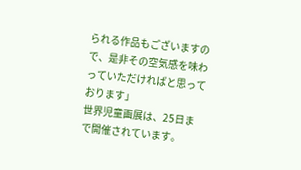られる作品もございますので、是非その空気感を味わっていただければと思っております」
世界児童画展は、25日まで開催されています。